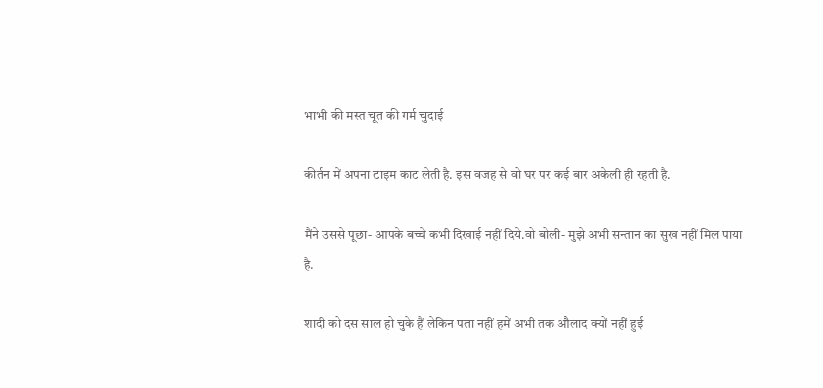भाभी की मस्त चूत की गर्म चुदाई

कीर्तन में अपना टाइम काट लेती है. इस वजह से वो घर पर कई बार अकेली ही रहती है.

मैंने उससे पूछा- आपके बच्चे कभी दिखाई नहीं दिये.वो बोली- मुझे अभी सन्तान का सुख नहीं मिल पाया है.

शादी को दस साल हो चुके हैं लेकिन पता नहीं हमें अभी तक औलाद क्यों नहीं हुई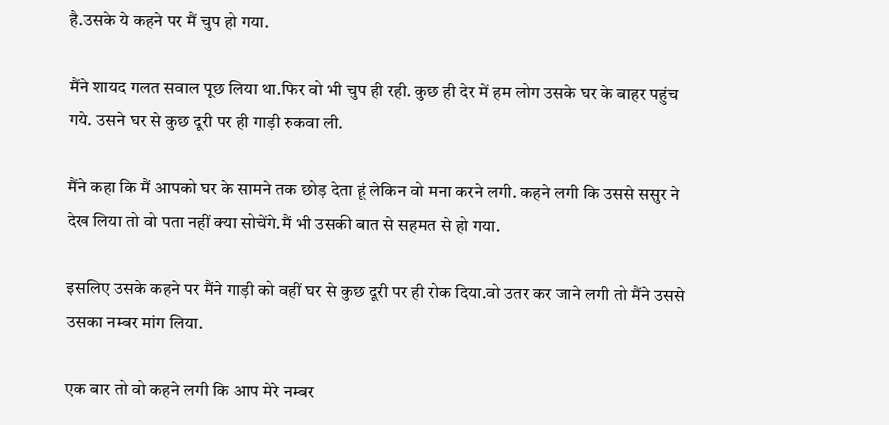है.उसके ये कहने पर मैं चुप हो गया.

मैंने शायद गलत सवाल पूछ लिया था.फिर वो भी चुप ही रही. कुछ ही देर में हम लोग उसके घर के बाहर पहुंच गये. उसने घर से कुछ दूरी पर ही गाड़ी रुकवा ली.

मैंने कहा कि मैं आपको घर के सामने तक छोड़ देता हूं लेकिन वो मना करने लगी. कहने लगी कि उससे ससुर ने देख लिया तो वो पता नहीं क्या सोचेंगे.मैं भी उसकी बात से सहमत से हो गया.

इसलिए उसके कहने पर मैंने गाड़ी को वहीं घर से कुछ दूरी पर ही रोक दिया.वो उतर कर जाने लगी तो मैंने उससे उसका नम्बर मांग लिया.

एक बार तो वो कहने लगी कि आप मेरे नम्बर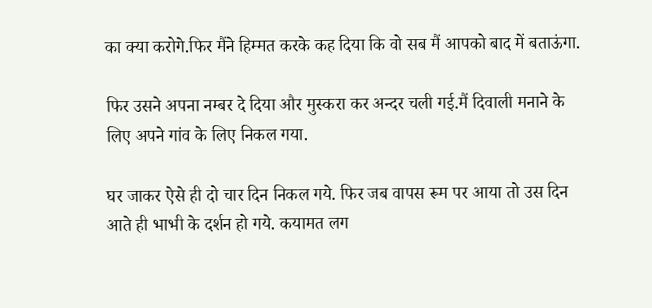का क्या करोगे.फिर मैंने हिम्मत करके कह दिया कि वो सब मैं आपको बाद में बताऊंगा.

फिर उसने अपना नम्बर दे दिया और मुस्करा कर अन्दर चली गई.मैं दिवाली मनाने के लिए अपने गांव के लिए निकल गया.

घर जाकर ऐसे ही दो चार दिन निकल गये. फिर जब वापस रूम पर आया तो उस दिन आते ही भाभी के दर्शन हो गये. कयामत लग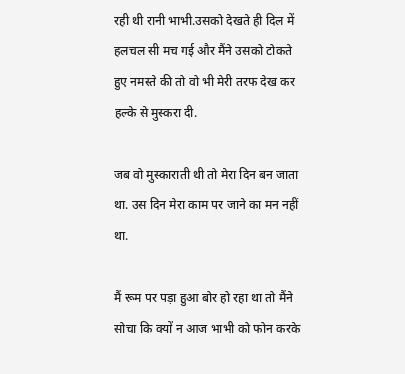रही थी रानी भाभी.उसको देखते ही दिल में हलचल सी मच गई और मैंने उसको टोकते हुए नमस्ते की तो वो भी मेरी तरफ देख कर हल्के से मुस्करा दी.

जब वो मुस्काराती थी तो मेरा दिन बन जाता था. उस दिन मेरा काम पर जाने का मन नहीं था.

मैं रूम पर पड़ा हुआ बोर हो रहा था तो मैंने सोचा कि क्यों न आज भाभी को फोन करके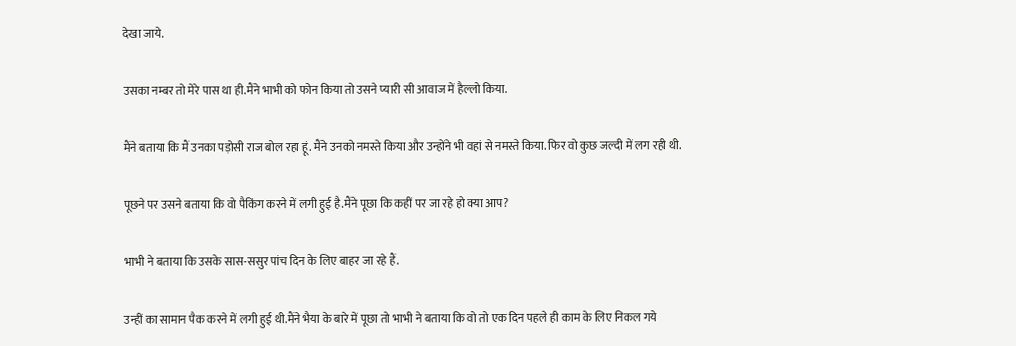देखा जाये.

उसका नम्बर तो मेरे पास था ही.मैंने भाभी को फोन किया तो उसने प्यारी सी आवाज में हैल्लो किया.

मैंने बताया कि मैं उनका पड़ोसी राज बोल रहा हूं. मैंने उनको नमस्ते किया और उन्होंने भी वहां से नमस्ते किया. फिर वो कुछ जल्दी में लग रही थी.

पूछने पर उसने बताया कि वो पैकिंग करने में लगी हुई है.मैंने पूछा कि कहीं पर जा रहे हो क्या आप?

भाभी ने बताया कि उसके सास-ससुर पांच दिन के लिए बाहर जा रहे हैं.

उन्हीं का सामान पैक करने में लगी हुई थी.मैंने भैया के बारे में पूछा तो भाभी ने बताया कि वो तो एक दिन पहले ही काम के लिए निकल गये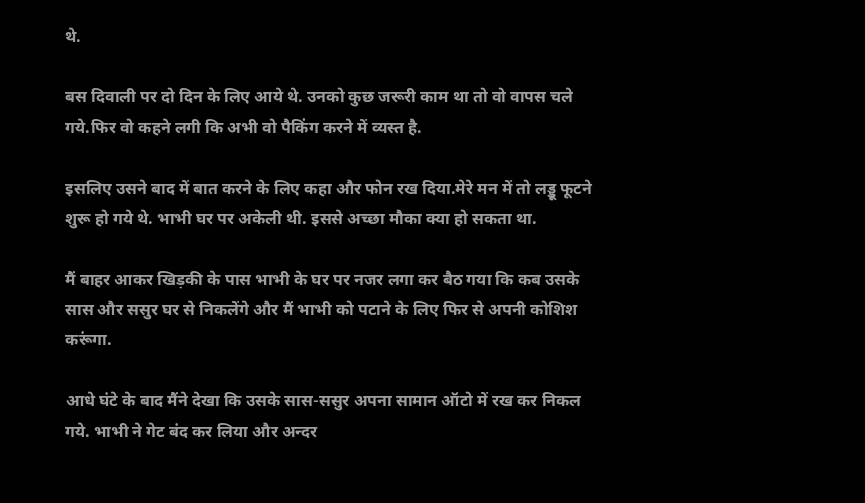थे.

बस दिवाली पर दो दिन के लिए आये थे. उनको कुछ जरूरी काम था तो वो वापस चले गये.फिर वो कहने लगी कि अभी वो पैकिंग करने में व्यस्त है.

इसलिए उसने बाद में बात करने के लिए कहा और फोन रख दिया.मेरे मन में तो लड्डू फूटने शुरू हो गये थे. भाभी घर पर अकेली थी. इससे अच्छा मौका क्या हो सकता था.

मैं बाहर आकर खिड़की के पास भाभी के घर पर नजर लगा कर बैठ गया कि कब उसके सास और ससुर घर से निकलेंगे और मैं भाभी को पटाने के लिए फिर से अपनी कोशिश करूंगा.

आधे घंटे के बाद मैंने देखा कि उसके सास-ससुर अपना सामान ऑटो में रख कर निकल गये. भाभी ने गेट बंद कर लिया और अन्दर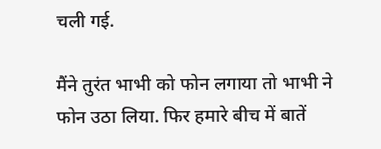चली गई.

मैंने तुरंत भाभी को फोन लगाया तो भाभी ने फोन उठा लिया. फिर हमारे बीच में बातें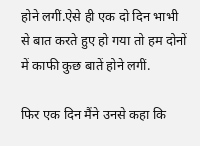होने लगीं.ऐसे ही एक दो दिन भाभी से बात करते हुए हो गया तो हम दोनों में काफी कुछ बातें होने लगीं.

फिर एक दिन मैंने उनसे कहा कि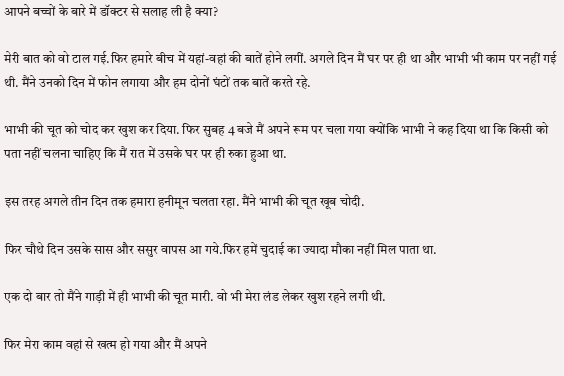आपने बच्चों के बारे में डॉक्टर से सलाह ली है क्या?

मेरी बात को वो टाल गई.फिर हमारे बीच में यहां-वहां की बातें होने लगीं. अगले दिन मैं घर पर ही था और भाभी भी काम पर नहीं गई थी. मैंने उनको दिन में फोन लगाया और हम दोनों घंटों तक बातें करते रहे.

भाभी की चूत को चोद कर खुश कर दिया. फिर सुबह 4 बजे मैं अपने रूम पर चला गया क्योंकि भाभी ने कह दिया था कि किसी को पता नहीं चलना चाहिए कि मैं रात में उसके घर पर ही रुका हुआ था.

इस तरह अगले तीन दिन तक हमारा हनीमून चलता रहा. मैंने भाभी की चूत खूब चोदी.

फिर चौथे दिन उसके सास और ससुर वापस आ गये.फिर हमें चुदाई का ज्यादा मौका नहीं मिल पाता था.

एक दो बार तो मैंने गाड़ी में ही भाभी की चूत मारी. वो भी मेरा लंड लेकर खुश रहने लगी थी.

फिर मेरा काम वहां से खत्म हो गया और मैं अपने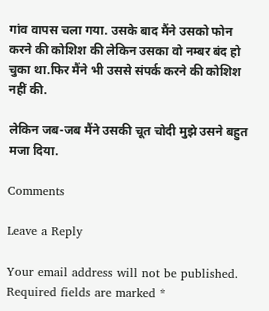गांव वापस चला गया. उसके बाद मैंने उसको फोन करने की कोशिश की लेकिन उसका वो नम्बर बंद हो चुका था.फिर मैंने भी उससे संपर्क करने की कोशिश नहीं की.

लेकिन जब-जब मैंने उसकी चूत चोदी मुझे उसने बहुत मजा दिया.

Comments

Leave a Reply

Your email address will not be published. Required fields are marked *